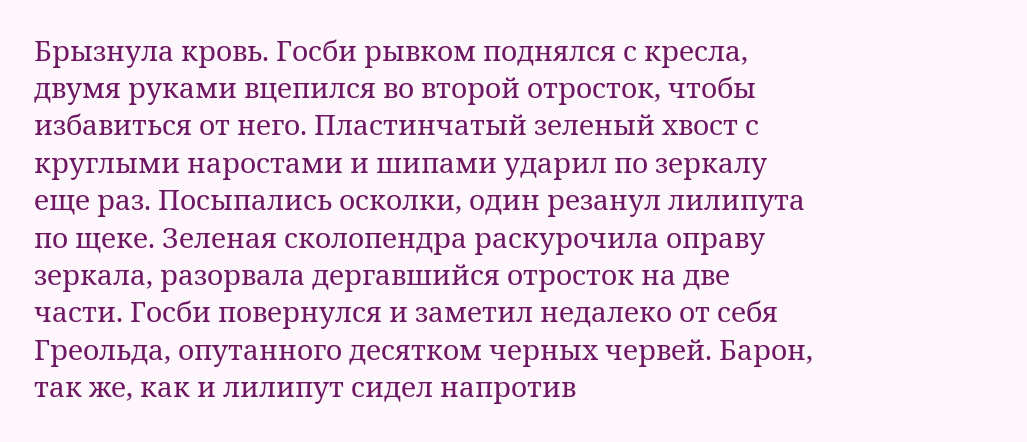Брызнула кровь. Госби рывком поднялся с кресла, двумя руками вцепился во второй отросток, чтобы избавиться от него. Пластинчатый зеленый хвост с круглыми наростами и шипами ударил по зеркалу еще раз. Посыпались осколки, один резанул лилипута по щеке. Зеленая сколопендра раскурочила оправу зеркала, разорвала дергавшийся отросток на две части. Госби повернулся и заметил недалеко от себя Греольда, опутанного десятком черных червей. Барон, так же, как и лилипут сидел напротив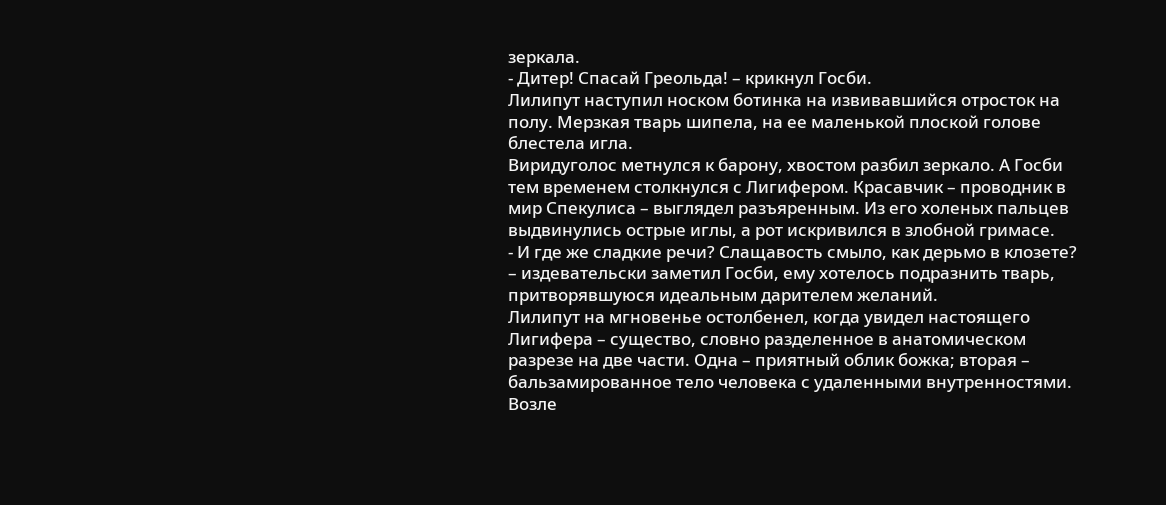зеркала.
- Дитер! Спасай Греольда! – крикнул Госби.
Лилипут наступил носком ботинка на извивавшийся отросток на полу. Мерзкая тварь шипела, на ее маленькой плоской голове блестела игла.
Виридуголос метнулся к барону, хвостом разбил зеркало. А Госби тем временем столкнулся с Лигифером. Красавчик – проводник в мир Спекулиса – выглядел разъяренным. Из его холеных пальцев выдвинулись острые иглы, а рот искривился в злобной гримасе.
- И где же сладкие речи? Слащавость смыло, как дерьмо в клозете? – издевательски заметил Госби, ему хотелось подразнить тварь, притворявшуюся идеальным дарителем желаний.
Лилипут на мгновенье остолбенел, когда увидел настоящего Лигифера – существо, словно разделенное в анатомическом разрезе на две части. Одна – приятный облик божка; вторая – бальзамированное тело человека с удаленными внутренностями.
Возле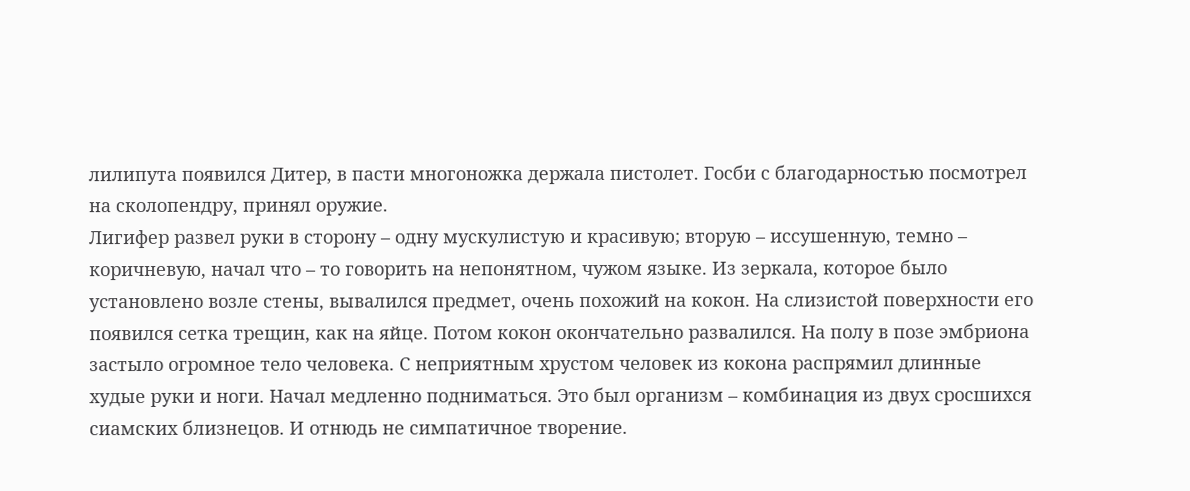лилипута появился Дитер, в пасти многоножка держала пистолет. Госби с благодарностью посмотрел на сколопендру, принял оружие.
Лигифер развел руки в сторону – одну мускулистую и красивую; вторую – иссушенную, темно – коричневую, начал что – то говорить на непонятном, чужом языке. Из зеркала, которое было установлено возле стены, вывалился предмет, очень похожий на кокон. На слизистой поверхности его появился сетка трещин, как на яйце. Потом кокон окончательно развалился. На полу в позе эмбриона застыло огромное тело человека. С неприятным хрустом человек из кокона распрямил длинные худые руки и ноги. Начал медленно подниматься. Это был организм – комбинация из двух сросшихся сиамских близнецов. И отнюдь не симпатичное творение.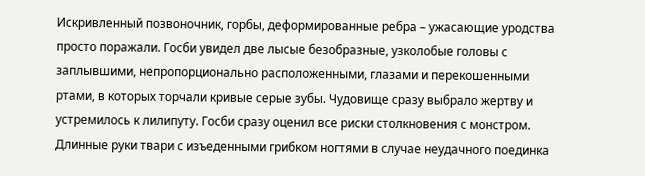Искривленный позвоночник, горбы, деформированные ребра – ужасающие уродства просто поражали. Госби увидел две лысые безобразные, узколобые головы с заплывшими, непропорционально расположенными, глазами и перекошенными ртами, в которых торчали кривые серые зубы. Чудовище сразу выбрало жертву и устремилось к лилипуту. Госби сразу оценил все риски столкновения с монстром. Длинные руки твари с изъеденными грибком ногтями в случае неудачного поединка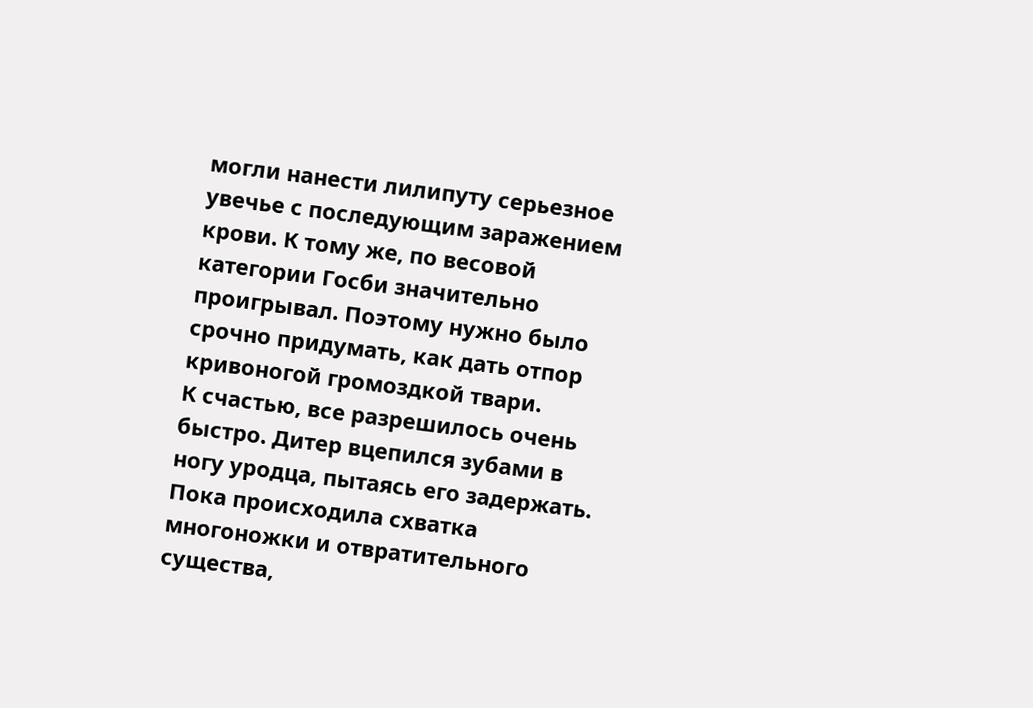могли нанести лилипуту серьезное увечье с последующим заражением крови. К тому же, по весовой категории Госби значительно проигрывал. Поэтому нужно было срочно придумать, как дать отпор кривоногой громоздкой твари.
К счастью, все разрешилось очень быстро. Дитер вцепился зубами в ногу уродца, пытаясь его задержать. Пока происходила схватка многоножки и отвратительного существа,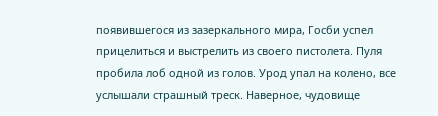появившегося из зазеркального мира, Госби успел прицелиться и выстрелить из своего пистолета. Пуля пробила лоб одной из голов. Урод упал на колено, все услышали страшный треск. Наверное, чудовище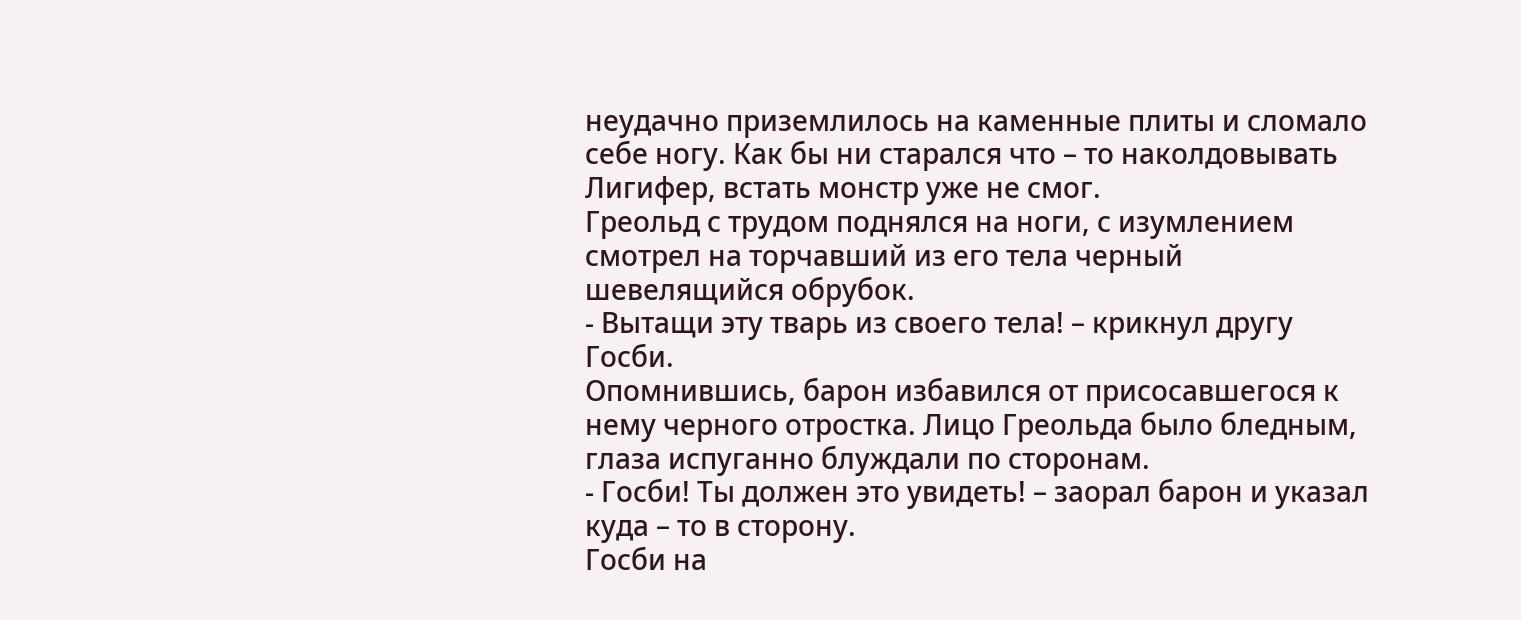неудачно приземлилось на каменные плиты и сломало себе ногу. Как бы ни старался что – то наколдовывать Лигифер, встать монстр уже не смог.
Греольд с трудом поднялся на ноги, с изумлением смотрел на торчавший из его тела черный шевелящийся обрубок.
- Вытащи эту тварь из своего тела! – крикнул другу Госби.
Опомнившись, барон избавился от присосавшегося к нему черного отростка. Лицо Греольда было бледным, глаза испуганно блуждали по сторонам.
- Госби! Ты должен это увидеть! – заорал барон и указал куда – то в сторону.
Госби на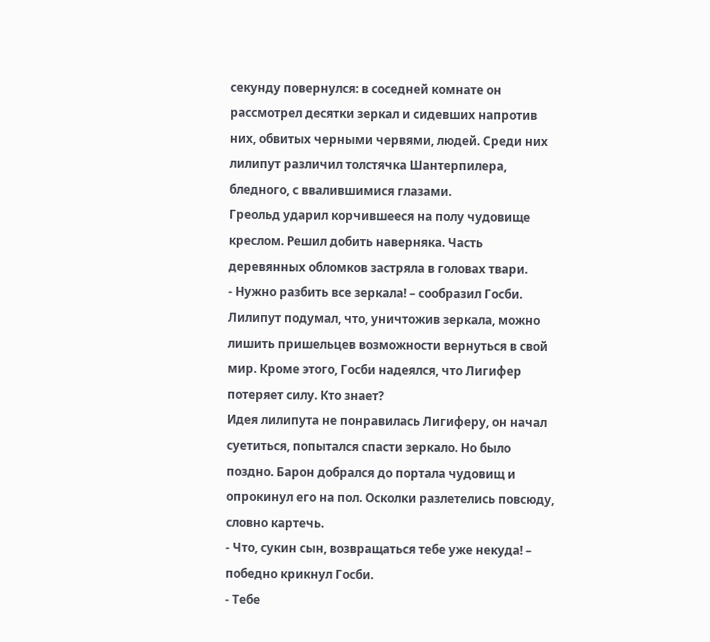секунду повернулся: в соседней комнате он рассмотрел десятки зеркал и сидевших напротив них, обвитых черными червями, людей. Среди них лилипут различил толстячка Шантерпилера, бледного, с ввалившимися глазами.
Греольд ударил корчившееся на полу чудовище креслом. Решил добить наверняка. Часть деревянных обломков застряла в головах твари.
- Нужно разбить все зеркала! – сообразил Госби.
Лилипут подумал, что, уничтожив зеркала, можно лишить пришельцев возможности вернуться в свой мир. Кроме этого, Госби надеялся, что Лигифер потеряет силу. Кто знает?
Идея лилипута не понравилась Лигиферу, он начал суетиться, попытался спасти зеркало. Но было поздно. Барон добрался до портала чудовищ и опрокинул его на пол. Осколки разлетелись повсюду, словно картечь.
- Что, сукин сын, возвращаться тебе уже некуда! – победно крикнул Госби.
- Тебе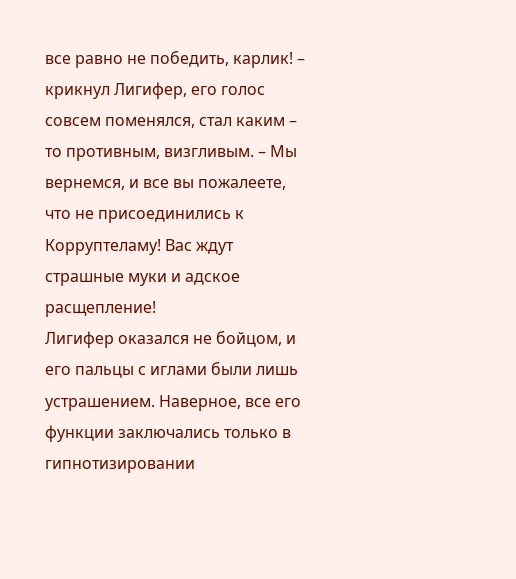все равно не победить, карлик! – крикнул Лигифер, его голос совсем поменялся, стал каким – то противным, визгливым. – Мы вернемся, и все вы пожалеете, что не присоединились к Корруптеламу! Вас ждут страшные муки и адское расщепление!
Лигифер оказался не бойцом, и его пальцы с иглами были лишь устрашением. Наверное, все его функции заключались только в гипнотизировании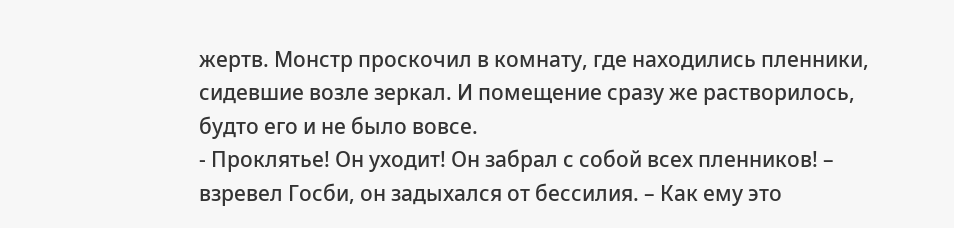жертв. Монстр проскочил в комнату, где находились пленники, сидевшие возле зеркал. И помещение сразу же растворилось, будто его и не было вовсе.
- Проклятье! Он уходит! Он забрал с собой всех пленников! – взревел Госби, он задыхался от бессилия. – Как ему это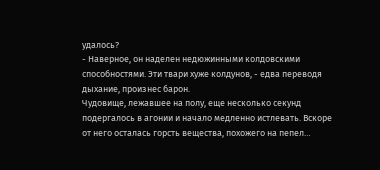удалось?
- Наверное, он наделен недюжинными колдовскими способностями. Эти твари хуже колдунов, - едва переводя дыхание, произнес барон.
Чудовище, лежавшее на полу, еще несколько секунд подергалось в агонии и начало медленно истлевать. Вскоре от него осталась горсть вещества, похожего на пепел…